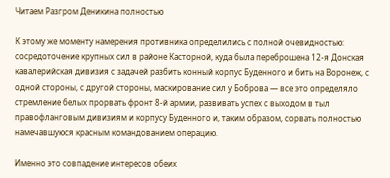Читаем Разгром Деникина полностью

К этому же моменту намерения противника определились с полной очевидностью: сосредоточение крупных сил в районе Касторной, куда была переброшена 12-я Донская кавалерийская дивизия с задачей разбить конный корпус Буденного и бить на Воронеж, с одной стороны, с другой стороны, маскирование сил у Боброва — все это определяло стремление белых прорвать фронт 8-й армии, развивать успех с выходом в тыл правофланговым дивизиям и корпусу Буденного и, таким образом, сорвать полностью намечавшуюся красным командованием операцию.

Именно это совпадение интересов обеих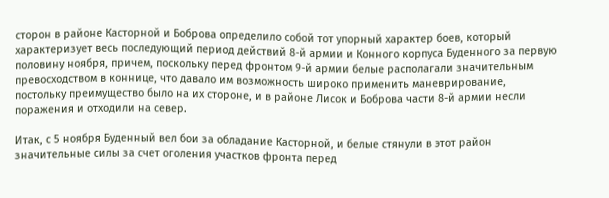сторон в районе Касторной и Боброва определило собой тот упорный характер боев, который характеризует весь последующий период действий 8-й армии и Конного корпуса Буденного за первую половину ноября, причем, поскольку перед фронтом 9-й армии белые располагали значительным превосходством в коннице, что давало им возможность широко применить маневрирование, постольку преимущество было на их стороне, и в районе Лисок и Боброва части 8-й армии несли поражения и отходили на север.

Итак, с 5 ноября Буденный вел бои за обладание Касторной, и белые стянули в этот район значительные силы за счет оголения участков фронта перед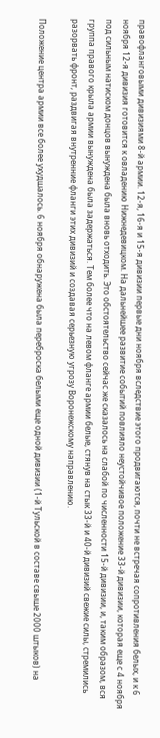правофланговыми дивизиями 8-й армии. 12-я, 16-я и 15-я дивизии первые дни ноября вследствие этого продвигаются, почти не встречая сопротивления белых, и к 6 ноября 12-я дивизия готовится к овладению Нижнедевицком. На дальнейшее развитие событий повлияло неустойчивое положение 33-й дивизии, которая еще с 4 ноября под сильным натиском донцов вынуждена была вновь отходить. Это обстоятельство сейчас же сказалось на слабой по численности 15-й дивизии, и, таким образом, вся группа правого крыла армии вынуждена была задержаться. Тем более что на левом фланге армии белые, стянув на стык 33-й и 40-й дивизий свежие силы, стремились разорвать фронт, раздвигая внутренние фланги этих дивизий и создавая серьезную угрозу Воронежскому направлению.

Положение центра армии все более ухудшалось. 6 ноября обнаружена была переброска белыми еще одной дивизии (1-й Тульской в составе свыше 2000 штыков) на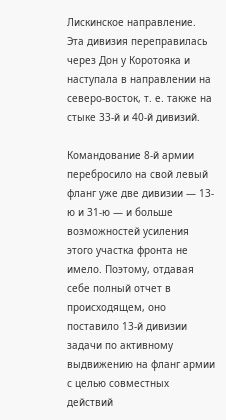Лискинское направление. Эта дивизия переправилась через Дон у Коротояка и наступала в направлении на северо-восток, т. е. также на стыке 33-й и 40-й дивизий.

Командование 8-й армии перебросило на свой левый фланг уже две дивизии — 13-ю и 31-ю — и больше возможностей усиления этого участка фронта не имело. Поэтому, отдавая себе полный отчет в происходящем, оно поставило 13-й дивизии задачи по активному выдвижению на фланг армии с целью совместных действий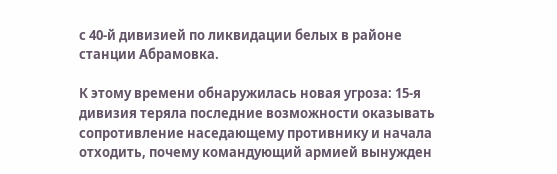с 40-й дивизией по ликвидации белых в районе станции Абрамовка.

К этому времени обнаружилась новая угроза: 15-я дивизия теряла последние возможности оказывать сопротивление наседающему противнику и начала отходить, почему командующий армией вынужден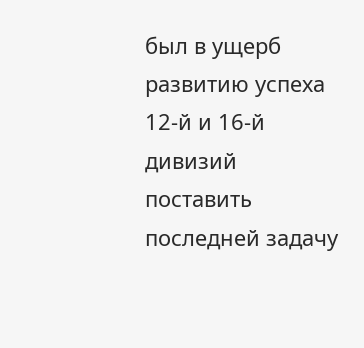был в ущерб развитию успеха 12-й и 16-й дивизий поставить последней задачу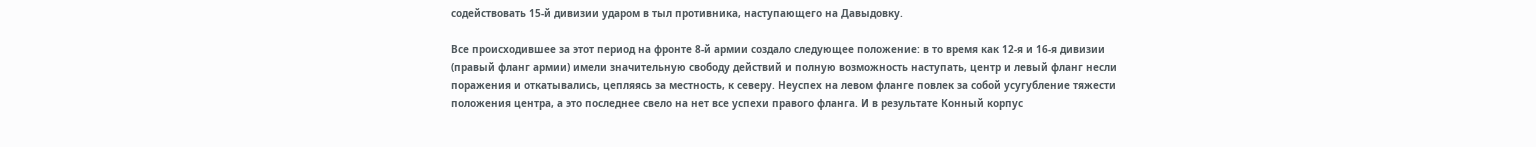содействовать 15-й дивизии ударом в тыл противника, наступающего на Давыдовку.

Все происходившее за этот период на фронте 8-й армии создало следующее положение: в то время как 12-я и 16-я дивизии (правый фланг армии) имели значительную свободу действий и полную возможность наступать, центр и левый фланг несли поражения и откатывались, цепляясь за местность, к северу. Неуспех на левом фланге повлек за собой усугубление тяжести положения центра, а это последнее свело на нет все успехи правого фланга. И в результате Конный корпус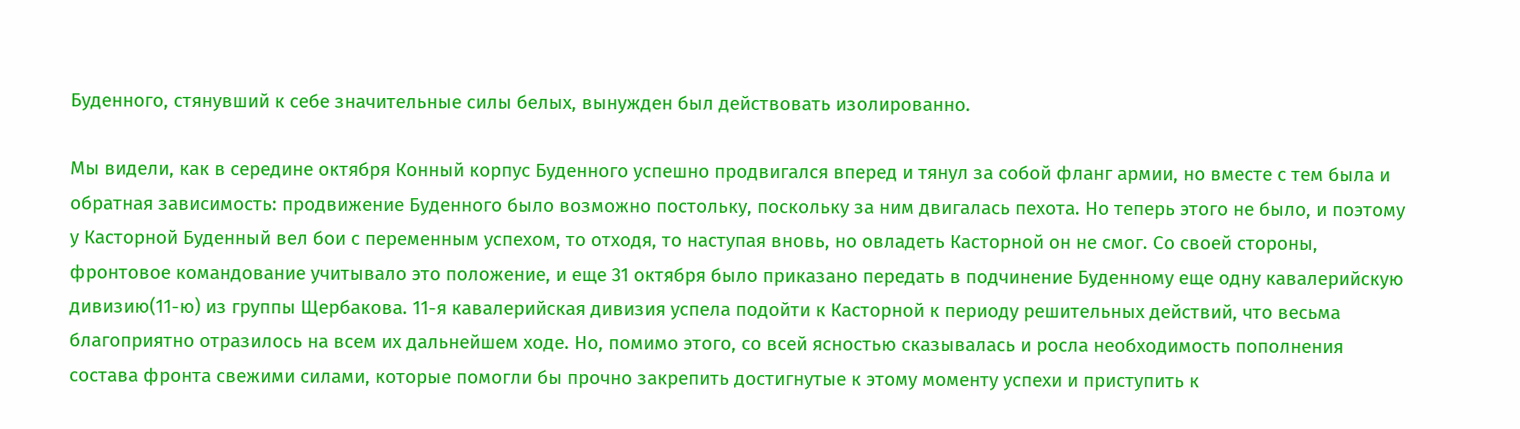Буденного, стянувший к себе значительные силы белых, вынужден был действовать изолированно.

Мы видели, как в середине октября Конный корпус Буденного успешно продвигался вперед и тянул за собой фланг армии, но вместе с тем была и обратная зависимость: продвижение Буденного было возможно постольку, поскольку за ним двигалась пехота. Но теперь этого не было, и поэтому у Касторной Буденный вел бои с переменным успехом, то отходя, то наступая вновь, но овладеть Касторной он не смог. Со своей стороны, фронтовое командование учитывало это положение, и еще 31 октября было приказано передать в подчинение Буденному еще одну кавалерийскую дивизию(11-ю) из группы Щербакова. 11-я кавалерийская дивизия успела подойти к Касторной к периоду решительных действий, что весьма благоприятно отразилось на всем их дальнейшем ходе. Но, помимо этого, со всей ясностью сказывалась и росла необходимость пополнения состава фронта свежими силами, которые помогли бы прочно закрепить достигнутые к этому моменту успехи и приступить к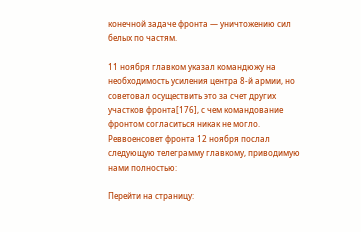конечной задаче фронта — уничтожению сил белых по частям.

11 ноября главком указал командюжу на необходимость усиления центра 8-й армии, но советовал осуществить это за счет других участков фронта[176], с чем командование фронтом согласиться никак не могло. Реввоенсовет фронта 12 ноября послал следующую телеграмму главкому, приводимую нами полностью:

Перейти на страницу: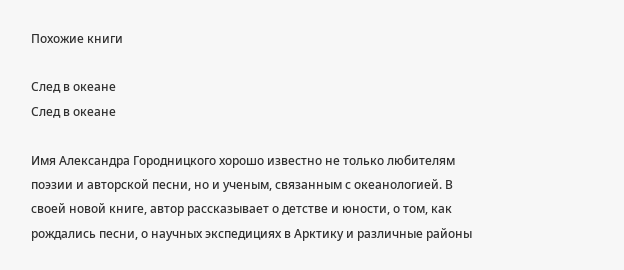Похожие книги

След в океане
След в океане

Имя Александра Городницкого хорошо известно не только любителям поэзии и авторской песни, но и ученым, связанным с океанологией. В своей новой книге, автор рассказывает о детстве и юности, о том, как рождались песни, о научных экспедициях в Арктику и различные районы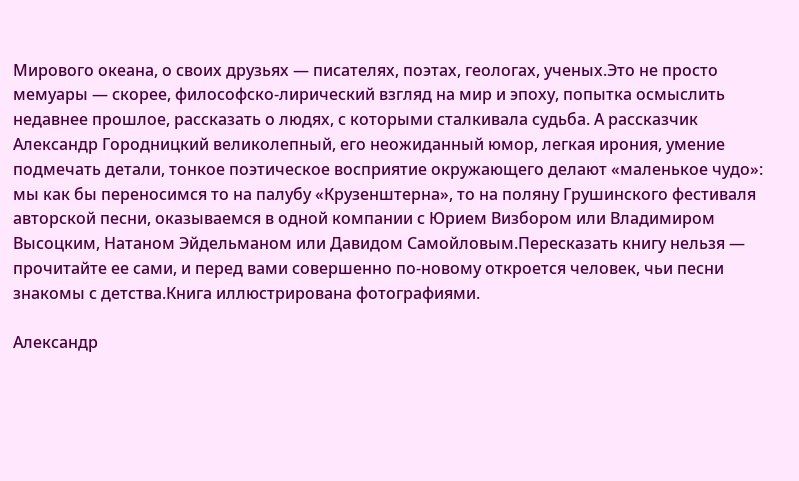Мирового океана, о своих друзьях — писателях, поэтах, геологах, ученых.Это не просто мемуары — скорее, философско-лирический взгляд на мир и эпоху, попытка осмыслить недавнее прошлое, рассказать о людях, с которыми сталкивала судьба. А рассказчик Александр Городницкий великолепный, его неожиданный юмор, легкая ирония, умение подмечать детали, тонкое поэтическое восприятие окружающего делают «маленькое чудо»: мы как бы переносимся то на палубу «Крузенштерна», то на поляну Грушинского фестиваля авторской песни, оказываемся в одной компании с Юрием Визбором или Владимиром Высоцким, Натаном Эйдельманом или Давидом Самойловым.Пересказать книгу нельзя — прочитайте ее сами, и перед вами совершенно по-новому откроется человек, чьи песни знакомы с детства.Книга иллюстрирована фотографиями.

Александр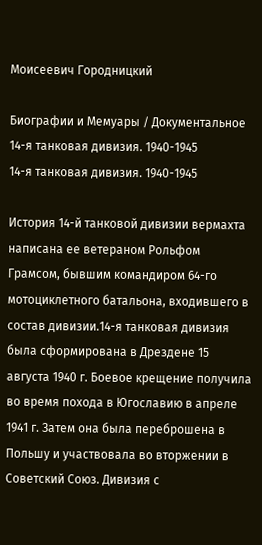Моисеевич Городницкий

Биографии и Мемуары / Документальное
14-я танковая дивизия. 1940-1945
14-я танковая дивизия. 1940-1945

История 14-й танковой дивизии вермахта написана ее ветераном Рольфом Грамсом, бывшим командиром 64-го мотоциклетного батальона, входившего в состав дивизии.14-я танковая дивизия была сформирована в Дрездене 15 августа 1940 г. Боевое крещение получила во время похода в Югославию в апреле 1941 г. Затем она была переброшена в Польшу и участвовала во вторжении в Советский Союз. Дивизия с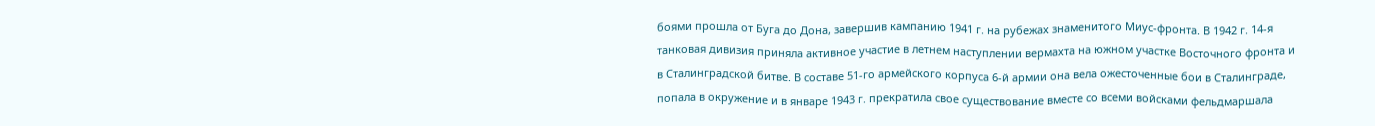боями прошла от Буга до Дона, завершив кампанию 1941 г. на рубежах знаменитого Миус-фронта. В 1942 г. 14-я танковая дивизия приняла активное участие в летнем наступлении вермахта на южном участке Восточного фронта и в Сталинградской битве. В составе 51-го армейского корпуса 6-й армии она вела ожесточенные бои в Сталинграде, попала в окружение и в январе 1943 г. прекратила свое существование вместе со всеми войсками фельдмаршала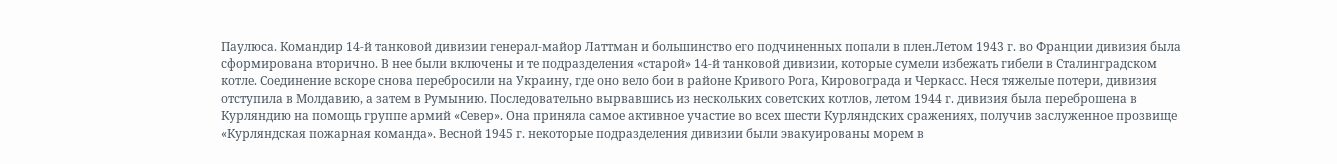Паулюса. Командир 14-й танковой дивизии генерал-майор Латтман и большинство его подчиненных попали в плен.Летом 1943 г. во Франции дивизия была сформирована вторично. В нее были включены и те подразделения «старой» 14-й танковой дивизии, которые сумели избежать гибели в Сталинградском котле. Соединение вскоре снова перебросили на Украину, где оно вело бои в районе Кривого Рога, Кировограда и Черкасс. Неся тяжелые потери, дивизия отступила в Молдавию, а затем в Румынию. Последовательно вырвавшись из нескольких советских котлов, летом 1944 г. дивизия была переброшена в Курляндию на помощь группе армий «Север». Она приняла самое активное участие во всех шести Курляндских сражениях, получив заслуженное прозвище «Курляндская пожарная команда». Весной 1945 г. некоторые подразделения дивизии были эвакуированы морем в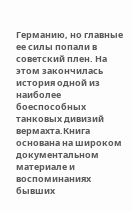Германию, но главные ее силы попали в советский плен. На этом закончилась история одной из наиболее боеспособных танковых дивизий вермахта.Книга основана на широком документальном материале и воспоминаниях бывших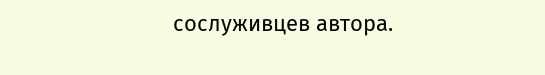сослуживцев автора.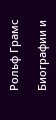Рольф Грамс

Биографии и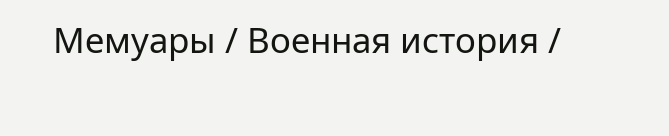Мемуары / Военная история /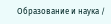Образование и наука /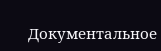Документальное